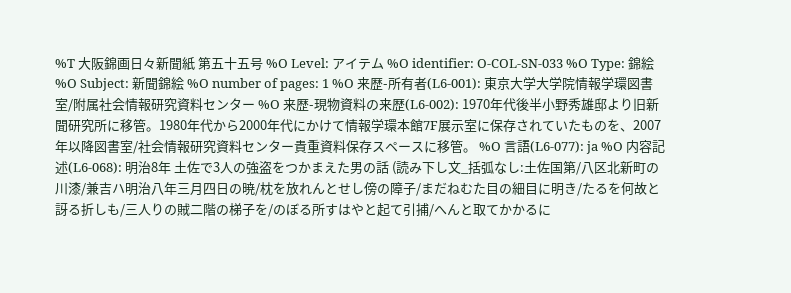%T 大阪錦画日々新聞紙 第五十五号 %O Level: アイテム %O identifier: O-COL-SN-033 %O Type: 錦絵 %O Subject: 新聞錦絵 %O number of pages: 1 %O 来歴-所有者(L6-001): 東京大学大学院情報学環図書室/附属社会情報研究資料センター %O 来歴-現物資料の来歴(L6-002): 1970年代後半小野秀雄邸より旧新聞研究所に移管。1980年代から2000年代にかけて情報学環本館7F展示室に保存されていたものを、2007年以降図書室/社会情報研究資料センター貴重資料保存スペースに移管。 %O 言語(L6-077): ja %O 内容記述(L6-068): 明治8年 土佐で3人の強盗をつかまえた男の話 (読み下し文_括弧なし:土佐国第/八区北新町の川漆/兼吉ハ明治八年三月四日の暁/枕を放れんとせし傍の障子/まだねむた目の細目に明き/たるを何故と訝る折しも/三人りの賊二階の梯子を/のぼる所すはやと起て引捕/へんと取てかかるに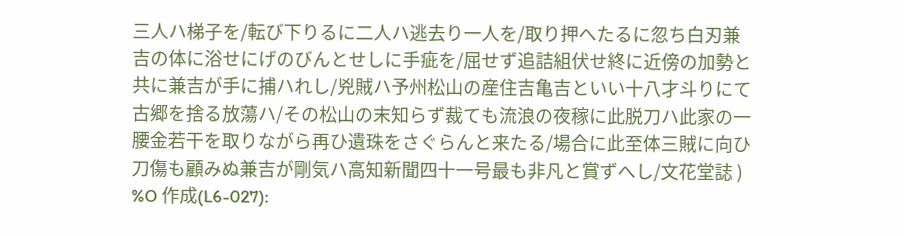三人ハ梯子を/転び下りるに二人ハ逃去り一人を/取り押へたるに忽ち白刃兼吉の体に浴せにげのびんとせしに手疵を/屈せず追詰組伏せ終に近傍の加勢と共に兼吉が手に捕ハれし/兇賊ハ予州松山の産住吉亀吉といい十八才斗りにて古郷を捨る放蕩ハ/その松山の末知らず裁ても流浪の夜稼に此脱刀ハ此家の一腰金若干を取りながら再ひ遺珠をさぐらんと来たる/場合に此至体三賊に向ひ刀傷も顧みぬ兼吉が剛気ハ高知新聞四十一号最も非凡と賞ずへし/文花堂誌 ) %O 作成(L6-027):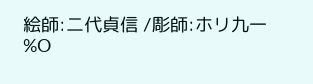絵師:二代貞信 /彫師:ホリ九一 %O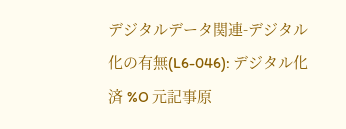デジタルデータ関連-デジタル化の有無(L6-046): デジタル化済 %O 元記事原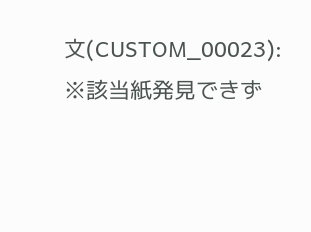文(CUSTOM_00023): ※該当紙発見できず